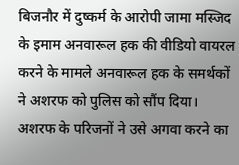बिजनौर में दुष्कर्म के आरोपी जामा मस्जिद के इमाम अनवारूल हक की वीडियो वायरल करने के मामले अनवारूल हक के समर्थकों ने अशरफ को पुलिस को सौंप दिया। अशरफ के परिजनों ने उसे अगवा करने का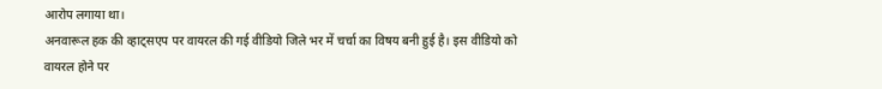आरोप लगाया था।
अनवारूल हक की व्हाट्सएप पर वायरल की गई वीडियो जिले भर में चर्चा का विषय बनी हुई है। इस वीडियो को वायरल होने पर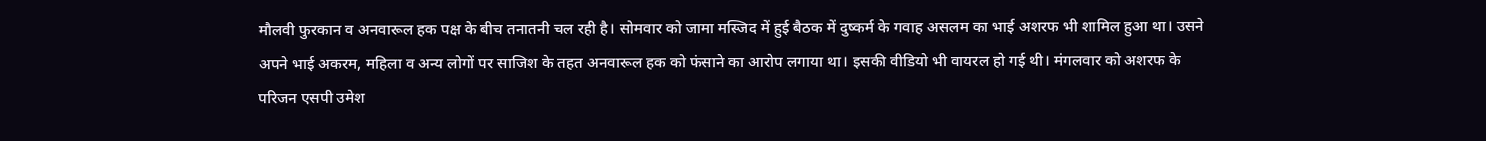मौलवी फुरकान व अनवारूल हक पक्ष के बीच तनातनी चल रही है। सोमवार को जामा मस्जिद में हुई बैठक में दुष्कर्म के गवाह असलम का भाई अशरफ भी शामिल हुआ था। उसने अपने भाई अकरम, महिला व अन्य लोगों पर साजिश के तहत अनवारूल हक को फंसाने का आरोप लगाया था। इसकी वीडियो भी वायरल हो गई थी। मंगलवार को अशरफ के परिजन एसपी उमेश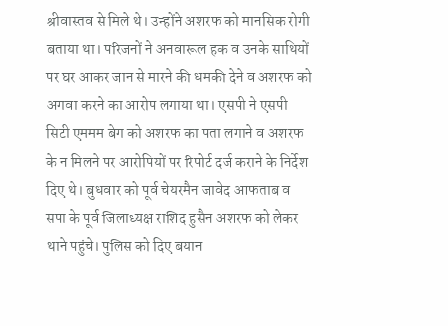श्रीवास्तव से मिले थे। उन्होंने अशरफ को मानसिक रोगी बताया था। परिजनों ने अनवारूल हक व उनके साथियों पर घर आकर जान से मारने की धमकी देने व अशरफ को अगवा करने का आरोप लगाया था। एसपी ने एसपी सिटी एममम बेग को अशरफ का पता लगाने व अशरफ के न मिलने पर आरोपियों पर रिपोर्ट दर्ज कराने के निर्देश दिए थे। बुधवार को पूर्व चेयरमैन जावेद आफताब व सपा के पूर्व जिलाध्यक्ष राशिद हुसैन अशरफ को लेकर थाने पहुंचे। पुलिस को दिए बयान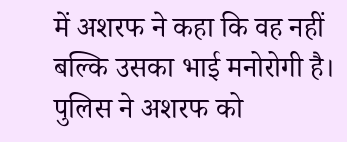में अशरफ ने कहा कि वह नहीं बल्कि उसका भाई मनोरोगी है। पुलिस ने अशरफ को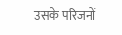उसके परिजनों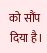को सौंप दिया है।